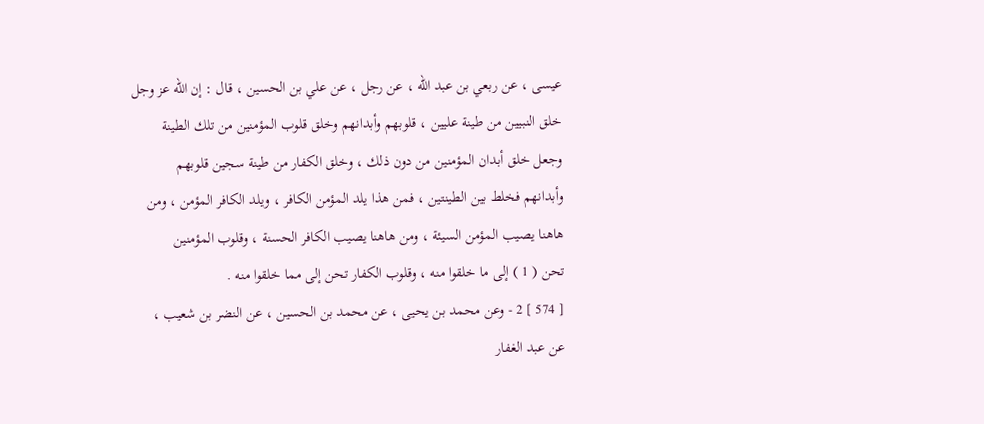عيسى ، عن ربعي بن عبد الله ، عن رجل ، عن علي بن الحسين ، قال : إن الله عز وجل
خلق النبيين من طينة عليين ، قلوبهم وأبدانهم وخلق قلوب المؤمنين من تلك الطينة
وجعل خلق أبدان المؤمنين من دون ذلك ، وخلق الكفار من طينة سجين قلوبهم
وأبدانهم فخلط بين الطينتين ، فمن هذا يلد المؤمن الكافر ، ويلد الكافر المؤمن ، ومن
هاهنا يصيب المؤمن السيئة ، ومن هاهنا يصيب الكافر الحسنة ، وقلوب المؤمنين
تحن ( 1 ) إلى ما خلقوا منه ، وقلوب الكفار تحن إلى مما خلقوا منه .
[ 574 ] 2 - وعن محمد بن يحيى ، عن محمد بن الحسين ، عن النضر بن شعيب ،
عن عبد الغفار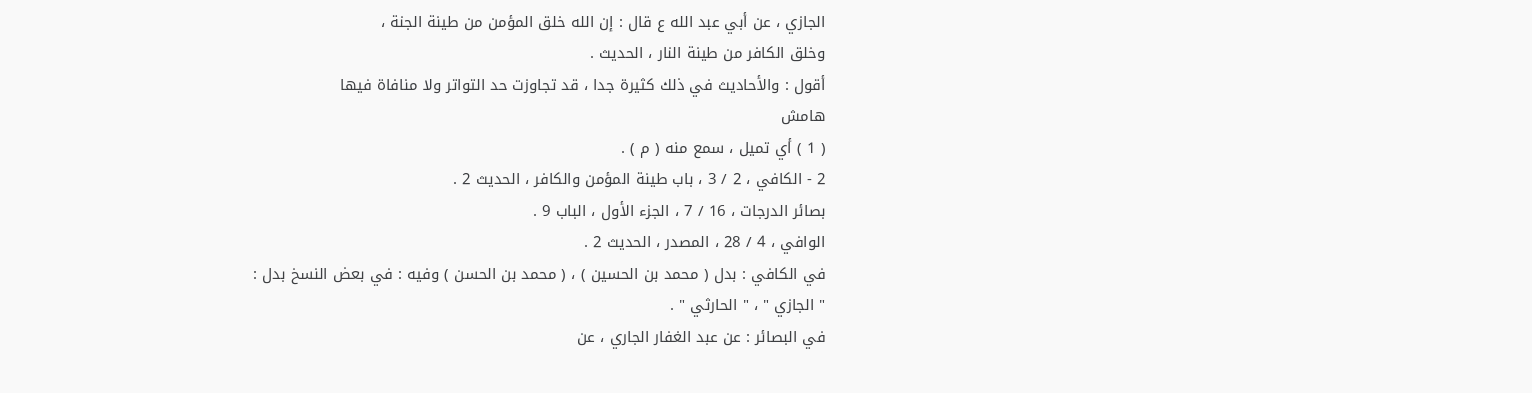الجازي ، عن أبي عبد الله ع قال : إن الله خلق المؤمن من طينة الجنة ،
وخلق الكافر من طينة النار ، الحديث .
أقول : والأحاديث في ذلك كثيرة جدا ، قد تجاوزت حد التواتر ولا منافاة فيها
هامش
( 1 ) أي تميل ، سمع منه ( م ) .
2 - الكافي ، 2 / 3 ، باب طينة المؤمن والكافر ، الحديث 2 .
بصائر الدرجات ، 16 / 7 ، الجزء الأول ، الباب 9 .
الوافي ، 4 / 28 ، المصدر ، الحديث 2 .
في الكافي : بدل ( محمد بن الحسين ) ، ( محمد بن الحسن ) وفيه : في بعض النسخ بدل :
" الجازي " ، " الحارثي " .
في البصائر : عن عبد الغفار الجاري ، عن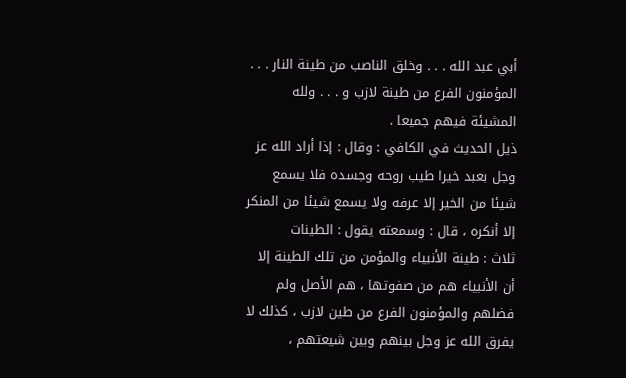أبي عبد الله . . . وخلق الناصب من طينة النار . . .
المؤمنون الفرع من طينة لازب و . . . ولله المشيئة فيهم جميعا .
ذيل الحديث في الكافي : وقال : إذا أراد الله عز وجل بعبد خيرا طيب روحه وجسده فلا يسمع
شيئا من الخير إلا عرفه ولا يسمع شيئا من المنكر إلا أنكره ، قال : وسمعته يقول : الطينات
ثلاث : طينة الأنبياء والمؤمن من تلك الطينة إلا أن الأنبياء هم من صفوتها ، هم الأصل ولم
فضلهم والمؤمنون الفرع من طين لازب ، كذلك لا يفرق الله عز وجل بينهم وبين شيعتهم ،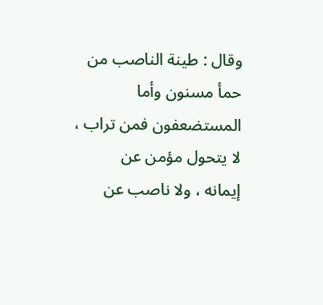وقال : طينة الناصب من حمأ مسنون وأما المستضعفون فمن تراب ، لا يتحول مؤمن عن
إيمانه ، ولا ناصب عن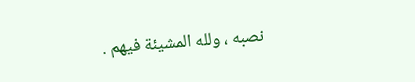نصبه ، ولله المشيئة فيهم .